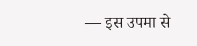— इस उपमा से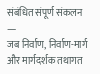संबंधित संपूर्ण संकलन —
जब निर्वाण, निर्वाण-मार्ग और मार्गदर्शक तथागत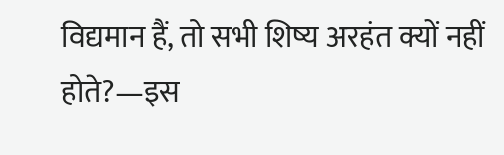विद्यमान हैं, तो सभी शिष्य अरहंत क्यों नहीं होते?—इस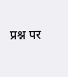प्रश्न पर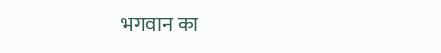भगवान का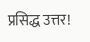प्रसिद्ध उत्तर!